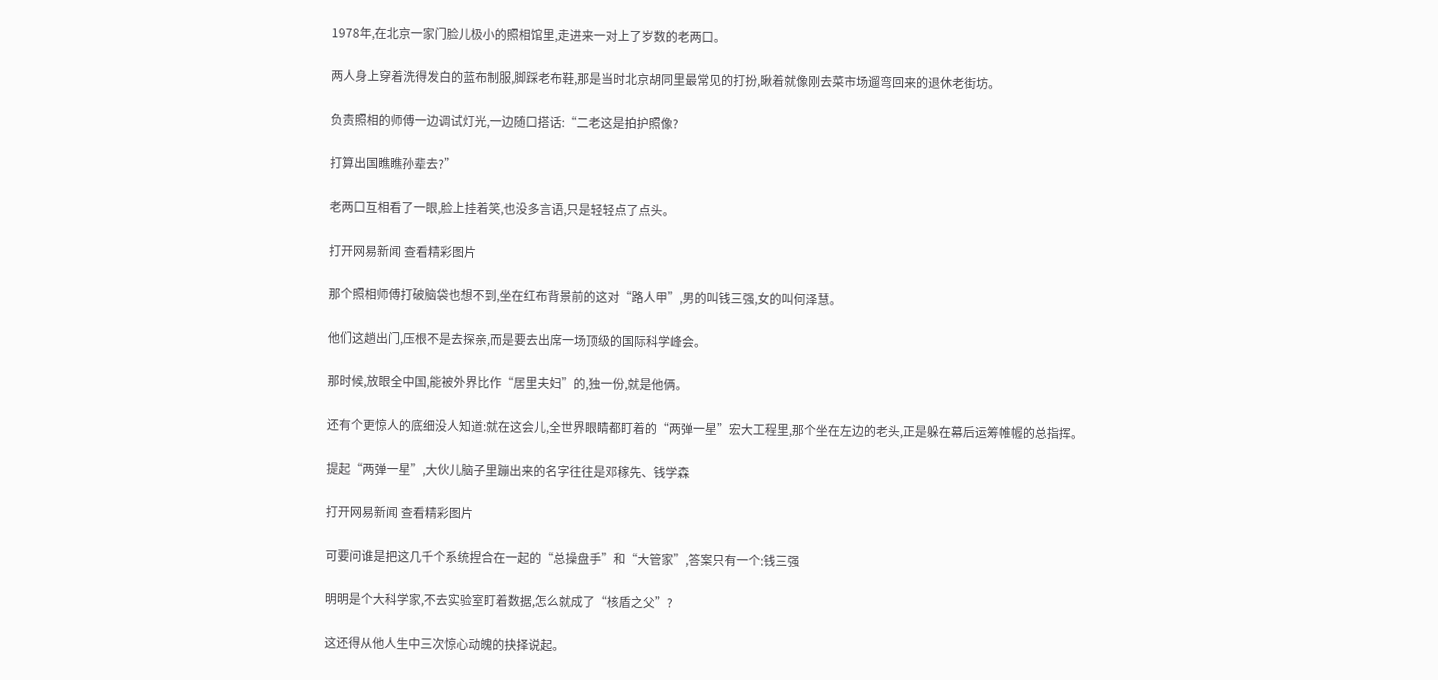1978年,在北京一家门脸儿极小的照相馆里,走进来一对上了岁数的老两口。

两人身上穿着洗得发白的蓝布制服,脚踩老布鞋,那是当时北京胡同里最常见的打扮,瞅着就像刚去菜市场遛弯回来的退休老街坊。

负责照相的师傅一边调试灯光,一边随口搭话:“二老这是拍护照像?

打算出国瞧瞧孙辈去?”

老两口互相看了一眼,脸上挂着笑,也没多言语,只是轻轻点了点头。

打开网易新闻 查看精彩图片

那个照相师傅打破脑袋也想不到,坐在红布背景前的这对“路人甲”,男的叫钱三强,女的叫何泽慧。

他们这趟出门,压根不是去探亲,而是要去出席一场顶级的国际科学峰会。

那时候,放眼全中国,能被外界比作“居里夫妇”的,独一份,就是他俩。

还有个更惊人的底细没人知道:就在这会儿,全世界眼睛都盯着的“两弹一星”宏大工程里,那个坐在左边的老头,正是躲在幕后运筹帷幄的总指挥。

提起“两弹一星”,大伙儿脑子里蹦出来的名字往往是邓稼先、钱学森

打开网易新闻 查看精彩图片

可要问谁是把这几千个系统捏合在一起的“总操盘手”和“大管家”,答案只有一个:钱三强

明明是个大科学家,不去实验室盯着数据,怎么就成了“核盾之父”?

这还得从他人生中三次惊心动魄的抉择说起。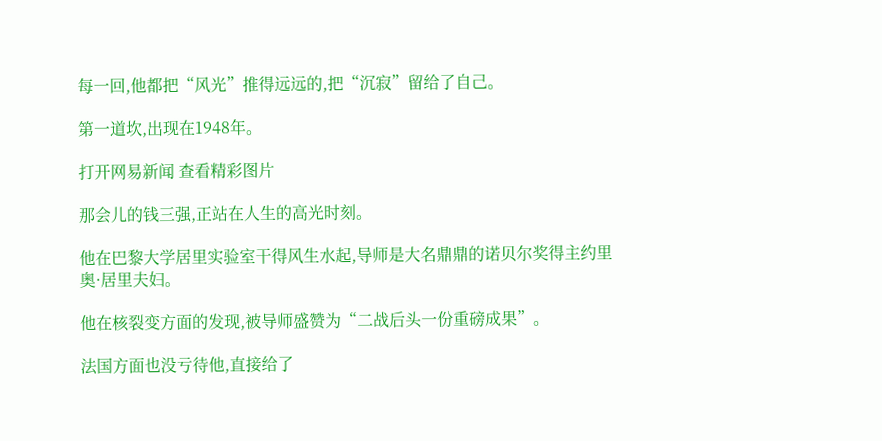每一回,他都把“风光”推得远远的,把“沉寂”留给了自己。

第一道坎,出现在1948年。

打开网易新闻 查看精彩图片

那会儿的钱三强,正站在人生的高光时刻。

他在巴黎大学居里实验室干得风生水起,导师是大名鼎鼎的诺贝尔奖得主约里奥·居里夫妇。

他在核裂变方面的发现,被导师盛赞为“二战后头一份重磅成果”。

法国方面也没亏待他,直接给了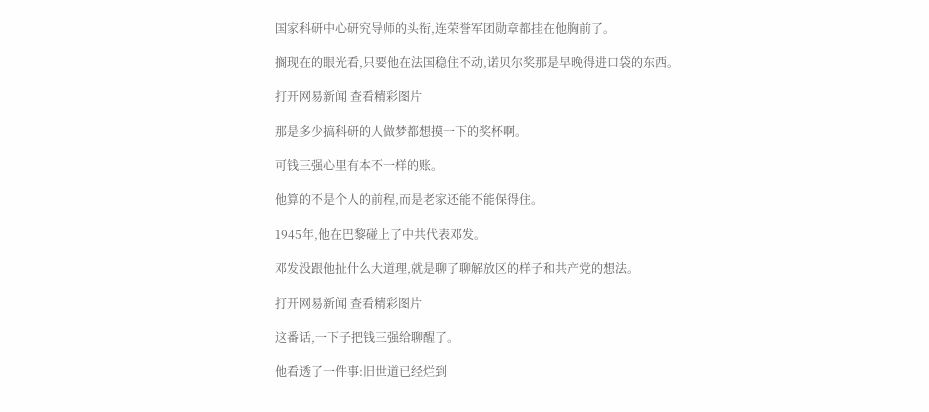国家科研中心研究导师的头衔,连荣誉军团勋章都挂在他胸前了。

搁现在的眼光看,只要他在法国稳住不动,诺贝尔奖那是早晚得进口袋的东西。

打开网易新闻 查看精彩图片

那是多少搞科研的人做梦都想摸一下的奖杯啊。

可钱三强心里有本不一样的账。

他算的不是个人的前程,而是老家还能不能保得住。

1945年,他在巴黎碰上了中共代表邓发。

邓发没跟他扯什么大道理,就是聊了聊解放区的样子和共产党的想法。

打开网易新闻 查看精彩图片

这番话,一下子把钱三强给聊醒了。

他看透了一件事:旧世道已经烂到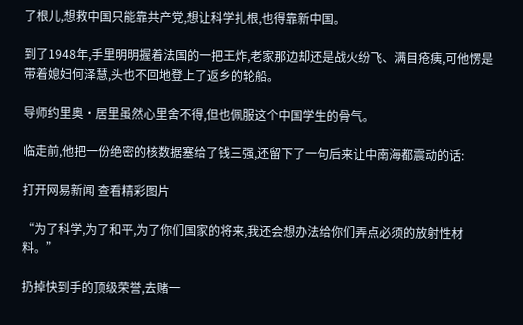了根儿,想救中国只能靠共产党,想让科学扎根,也得靠新中国。

到了1948年,手里明明握着法国的一把王炸,老家那边却还是战火纷飞、满目疮痍,可他愣是带着媳妇何泽慧,头也不回地登上了返乡的轮船。

导师约里奥·居里虽然心里舍不得,但也佩服这个中国学生的骨气。

临走前,他把一份绝密的核数据塞给了钱三强,还留下了一句后来让中南海都震动的话:

打开网易新闻 查看精彩图片

“为了科学,为了和平,为了你们国家的将来,我还会想办法给你们弄点必须的放射性材料。”

扔掉快到手的顶级荣誉,去赌一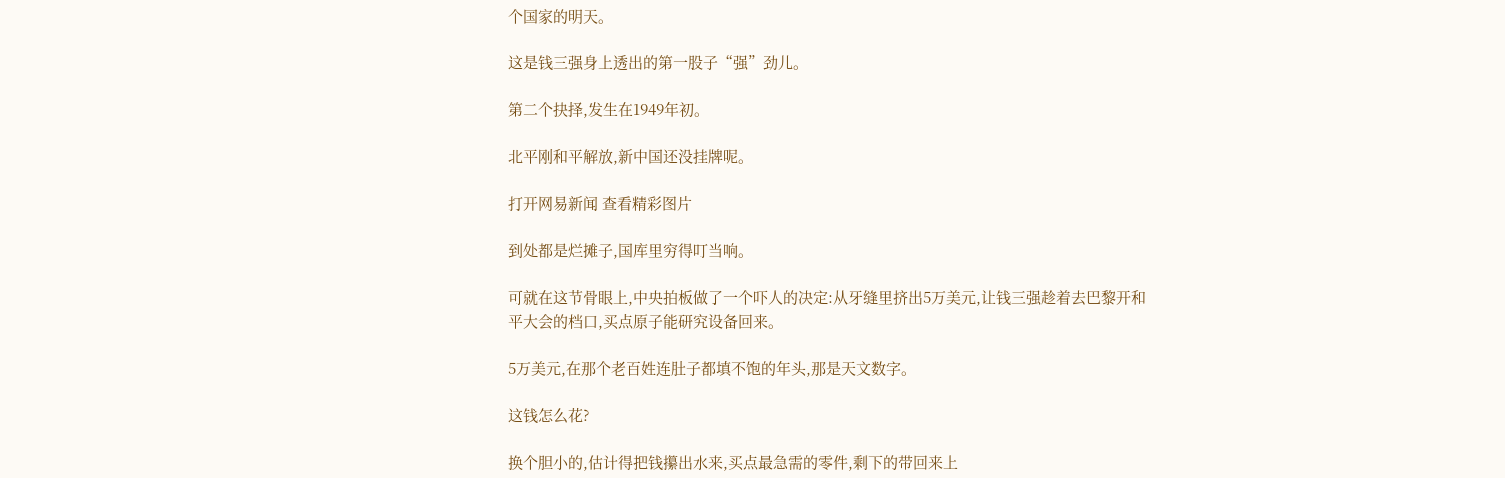个国家的明天。

这是钱三强身上透出的第一股子“强”劲儿。

第二个抉择,发生在1949年初。

北平刚和平解放,新中国还没挂牌呢。

打开网易新闻 查看精彩图片

到处都是烂摊子,国库里穷得叮当响。

可就在这节骨眼上,中央拍板做了一个吓人的决定:从牙缝里挤出5万美元,让钱三强趁着去巴黎开和平大会的档口,买点原子能研究设备回来。

5万美元,在那个老百姓连肚子都填不饱的年头,那是天文数字。

这钱怎么花?

换个胆小的,估计得把钱攥出水来,买点最急需的零件,剩下的带回来上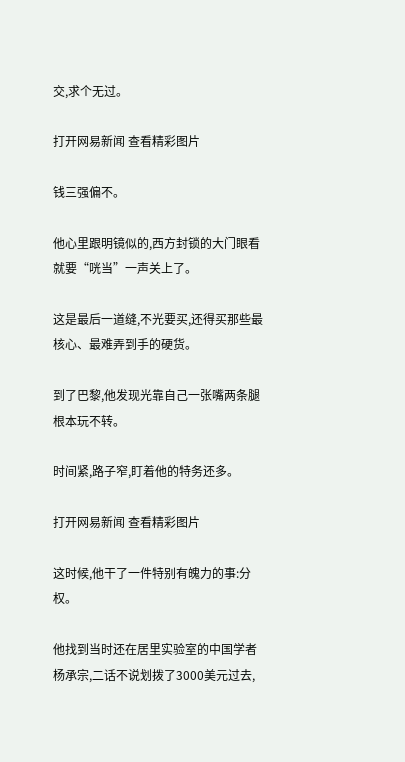交,求个无过。

打开网易新闻 查看精彩图片

钱三强偏不。

他心里跟明镜似的,西方封锁的大门眼看就要“咣当”一声关上了。

这是最后一道缝,不光要买,还得买那些最核心、最难弄到手的硬货。

到了巴黎,他发现光靠自己一张嘴两条腿根本玩不转。

时间紧,路子窄,盯着他的特务还多。

打开网易新闻 查看精彩图片

这时候,他干了一件特别有魄力的事:分权。

他找到当时还在居里实验室的中国学者杨承宗,二话不说划拨了3000美元过去,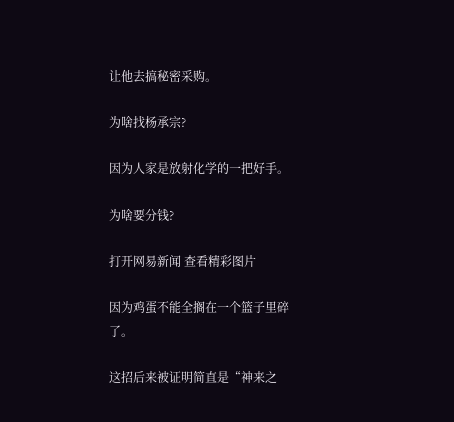让他去搞秘密采购。

为啥找杨承宗?

因为人家是放射化学的一把好手。

为啥要分钱?

打开网易新闻 查看精彩图片

因为鸡蛋不能全搁在一个篮子里碎了。

这招后来被证明简直是“神来之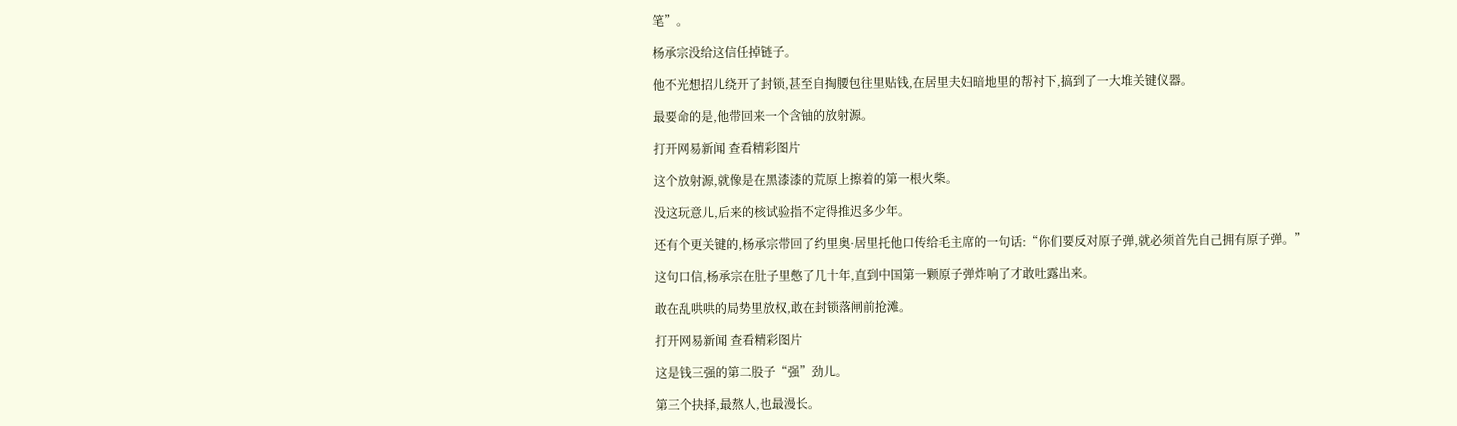笔”。

杨承宗没给这信任掉链子。

他不光想招儿绕开了封锁,甚至自掏腰包往里贴钱,在居里夫妇暗地里的帮衬下,搞到了一大堆关键仪器。

最要命的是,他带回来一个含铀的放射源。

打开网易新闻 查看精彩图片

这个放射源,就像是在黑漆漆的荒原上擦着的第一根火柴。

没这玩意儿,后来的核试验指不定得推迟多少年。

还有个更关键的,杨承宗带回了约里奥·居里托他口传给毛主席的一句话:“你们要反对原子弹,就必须首先自己拥有原子弹。”

这句口信,杨承宗在肚子里憋了几十年,直到中国第一颗原子弹炸响了才敢吐露出来。

敢在乱哄哄的局势里放权,敢在封锁落闸前抢滩。

打开网易新闻 查看精彩图片

这是钱三强的第二股子“强”劲儿。

第三个抉择,最熬人,也最漫长。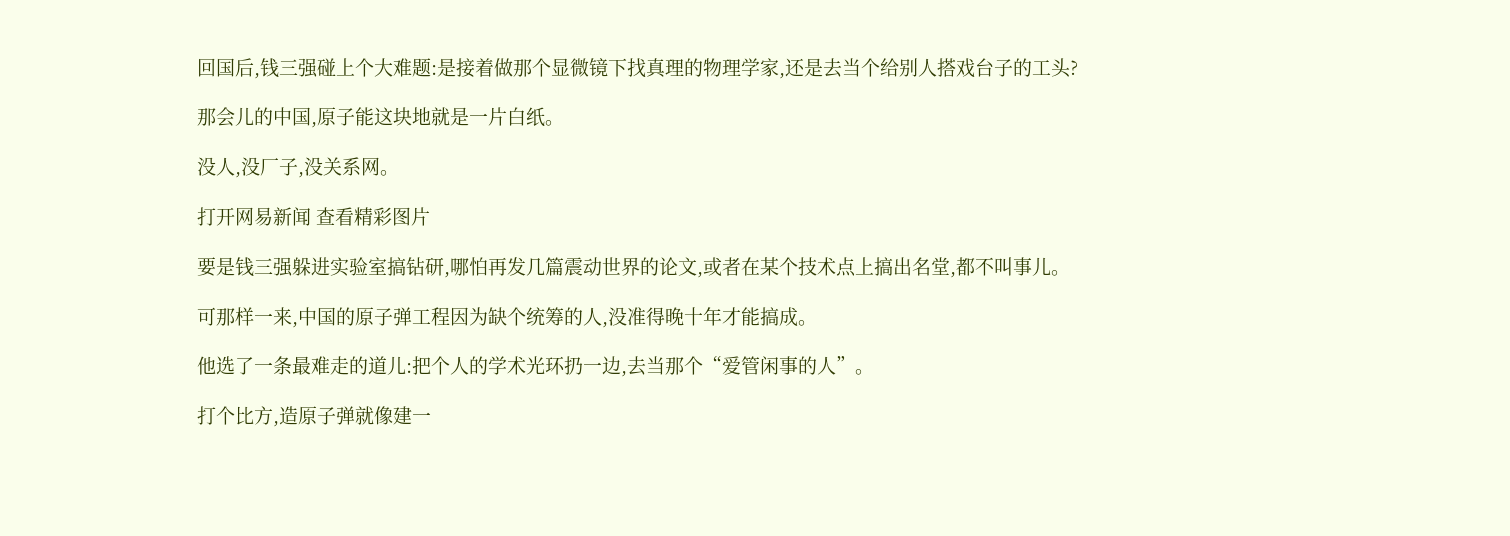回国后,钱三强碰上个大难题:是接着做那个显微镜下找真理的物理学家,还是去当个给别人搭戏台子的工头?

那会儿的中国,原子能这块地就是一片白纸。

没人,没厂子,没关系网。

打开网易新闻 查看精彩图片

要是钱三强躲进实验室搞钻研,哪怕再发几篇震动世界的论文,或者在某个技术点上搞出名堂,都不叫事儿。

可那样一来,中国的原子弹工程因为缺个统筹的人,没准得晚十年才能搞成。

他选了一条最难走的道儿:把个人的学术光环扔一边,去当那个“爱管闲事的人”。

打个比方,造原子弹就像建一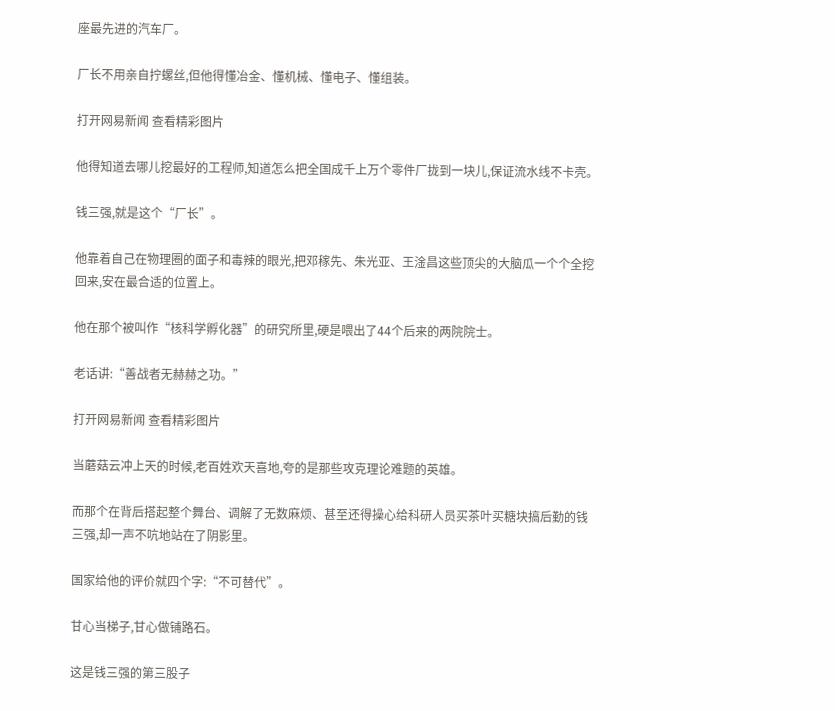座最先进的汽车厂。

厂长不用亲自拧螺丝,但他得懂冶金、懂机械、懂电子、懂组装。

打开网易新闻 查看精彩图片

他得知道去哪儿挖最好的工程师,知道怎么把全国成千上万个零件厂拢到一块儿,保证流水线不卡壳。

钱三强,就是这个“厂长”。

他靠着自己在物理圈的面子和毒辣的眼光,把邓稼先、朱光亚、王淦昌这些顶尖的大脑瓜一个个全挖回来,安在最合适的位置上。

他在那个被叫作“核科学孵化器”的研究所里,硬是喂出了44个后来的两院院士。

老话讲:“善战者无赫赫之功。”

打开网易新闻 查看精彩图片

当蘑菇云冲上天的时候,老百姓欢天喜地,夸的是那些攻克理论难题的英雄。

而那个在背后搭起整个舞台、调解了无数麻烦、甚至还得操心给科研人员买茶叶买糖块搞后勤的钱三强,却一声不吭地站在了阴影里。

国家给他的评价就四个字:“不可替代”。

甘心当梯子,甘心做铺路石。

这是钱三强的第三股子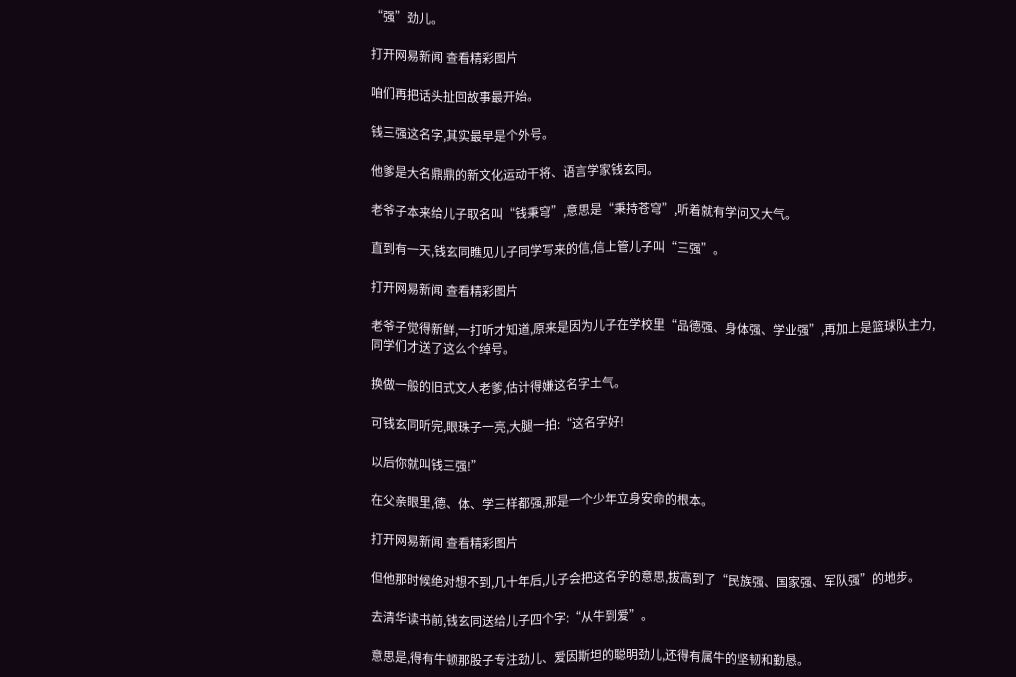“强”劲儿。

打开网易新闻 查看精彩图片

咱们再把话头扯回故事最开始。

钱三强这名字,其实最早是个外号。

他爹是大名鼎鼎的新文化运动干将、语言学家钱玄同。

老爷子本来给儿子取名叫“钱秉穹”,意思是“秉持苍穹”,听着就有学问又大气。

直到有一天,钱玄同瞧见儿子同学写来的信,信上管儿子叫“三强”。

打开网易新闻 查看精彩图片

老爷子觉得新鲜,一打听才知道,原来是因为儿子在学校里“品德强、身体强、学业强”,再加上是篮球队主力,同学们才送了这么个绰号。

换做一般的旧式文人老爹,估计得嫌这名字土气。

可钱玄同听完,眼珠子一亮,大腿一拍:“这名字好!

以后你就叫钱三强!”

在父亲眼里,德、体、学三样都强,那是一个少年立身安命的根本。

打开网易新闻 查看精彩图片

但他那时候绝对想不到,几十年后,儿子会把这名字的意思,拔高到了“民族强、国家强、军队强”的地步。

去清华读书前,钱玄同送给儿子四个字:“从牛到爱”。

意思是,得有牛顿那股子专注劲儿、爱因斯坦的聪明劲儿,还得有属牛的坚韧和勤恳。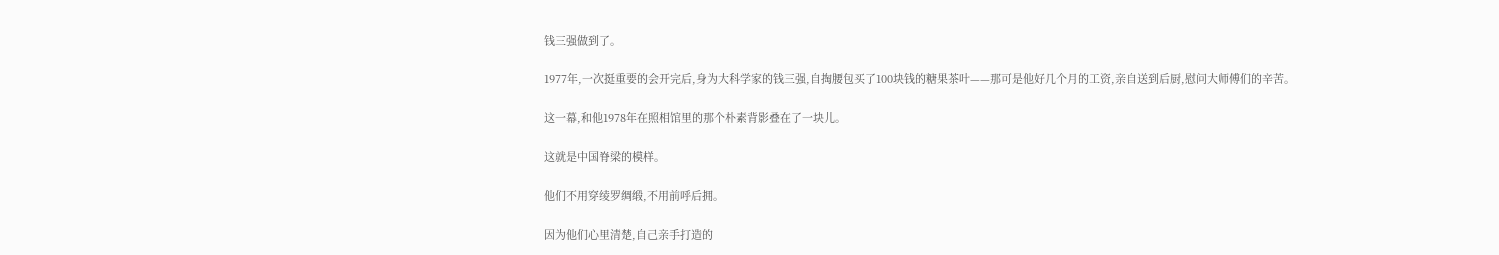钱三强做到了。

1977年,一次挺重要的会开完后,身为大科学家的钱三强,自掏腰包买了100块钱的糖果茶叶——那可是他好几个月的工资,亲自送到后厨,慰问大师傅们的辛苦。

这一幕,和他1978年在照相馆里的那个朴素背影叠在了一块儿。

这就是中国脊梁的模样。

他们不用穿绫罗绸缎,不用前呼后拥。

因为他们心里清楚,自己亲手打造的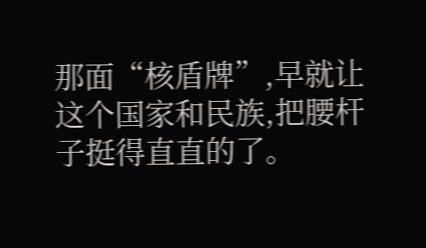那面“核盾牌”,早就让这个国家和民族,把腰杆子挺得直直的了。